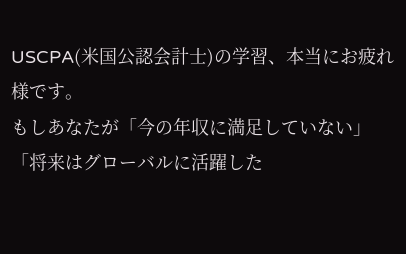USCPA(米国公認会計士)の学習、本当にお疲れ様です。
もしあなたが「今の年収に満足していない」「将来はグローバルに活躍した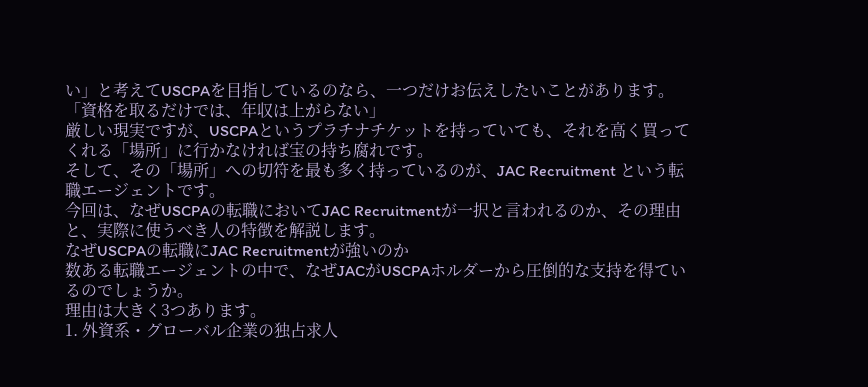い」と考えてUSCPAを目指しているのなら、一つだけお伝えしたいことがあります。
「資格を取るだけでは、年収は上がらない」
厳しい現実ですが、USCPAというプラチナチケットを持っていても、それを高く買ってくれる「場所」に行かなければ宝の持ち腐れです。
そして、その「場所」への切符を最も多く持っているのが、JAC Recruitment という転職エージェントです。
今回は、なぜUSCPAの転職においてJAC Recruitmentが一択と言われるのか、その理由と、実際に使うべき人の特徴を解説します。
なぜUSCPAの転職にJAC Recruitmentが強いのか
数ある転職エージェントの中で、なぜJACがUSCPAホルダーから圧倒的な支持を得ているのでしょうか。
理由は大きく3つあります。
1. 外資系・グローバル企業の独占求人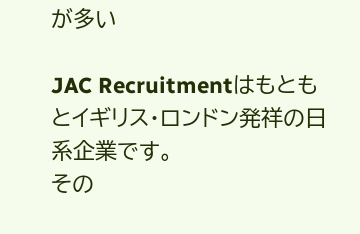が多い

JAC Recruitmentはもともとイギリス・ロンドン発祥の日系企業です。
その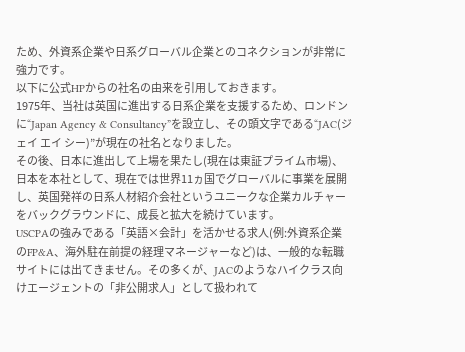ため、外資系企業や日系グローバル企業とのコネクションが非常に強力です。
以下に公式HPからの社名の由来を引用しておきます。
1975年、当社は英国に進出する日系企業を支援するため、ロンドンに“Japan Agency & Consultancy”を設立し、その頭文字である“JAC(ジェイ エイ シー)”が現在の社名となりました。
その後、日本に進出して上場を果たし(現在は東証プライム市場)、日本を本社として、現在では世界11ヵ国でグローバルに事業を展開し、英国発祥の日系人材紹介会社というユニークな企業カルチャーをバックグラウンドに、成長と拡大を続けています。
USCPAの強みである「英語×会計」を活かせる求人(例:外資系企業のFP&A、海外駐在前提の経理マネージャーなど)は、一般的な転職サイトには出てきません。その多くが、JACのようなハイクラス向けエージェントの「非公開求人」として扱われて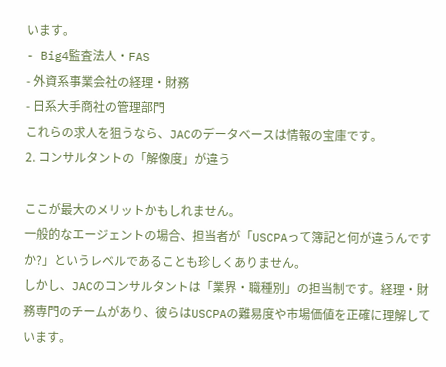います。
- Big4監査法人・FAS
- 外資系事業会社の経理・財務
- 日系大手商社の管理部門
これらの求人を狙うなら、JACのデータベースは情報の宝庫です。
2. コンサルタントの「解像度」が違う

ここが最大のメリットかもしれません。
一般的なエージェントの場合、担当者が「USCPAって簿記と何が違うんですか?」というレベルであることも珍しくありません。
しかし、JACのコンサルタントは「業界・職種別」の担当制です。経理・財務専門のチームがあり、彼らはUSCPAの難易度や市場価値を正確に理解しています。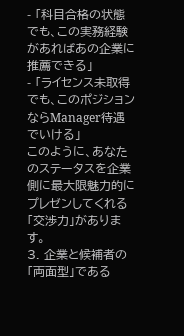- 「科目合格の状態でも、この実務経験があればあの企業に推薦できる」
- 「ライセンス未取得でも、このポジションならManager待遇でいける」
このように、あなたのステータスを企業側に最大限魅力的にプレゼンしてくれる「交渉力」があります。
3. 企業と候補者の「両面型」である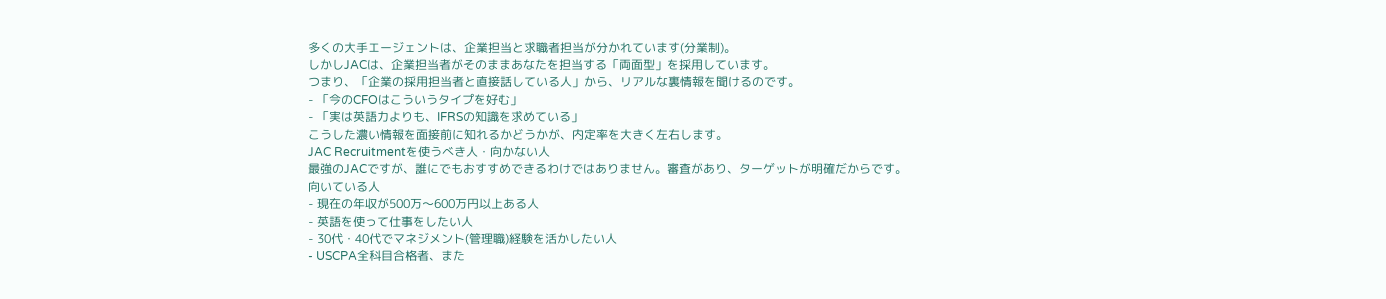多くの大手エージェントは、企業担当と求職者担当が分かれています(分業制)。
しかしJACは、企業担当者がそのままあなたを担当する「両面型」を採用しています。
つまり、「企業の採用担当者と直接話している人」から、リアルな裏情報を聞けるのです。
- 「今のCFOはこういうタイプを好む」
- 「実は英語力よりも、IFRSの知識を求めている」
こうした濃い情報を面接前に知れるかどうかが、内定率を大きく左右します。
JAC Recruitmentを使うべき人・向かない人
最強のJACですが、誰にでもおすすめできるわけではありません。審査があり、ターゲットが明確だからです。
向いている人
- 現在の年収が500万〜600万円以上ある人
- 英語を使って仕事をしたい人
- 30代・40代でマネジメント(管理職)経験を活かしたい人
- USCPA全科目合格者、また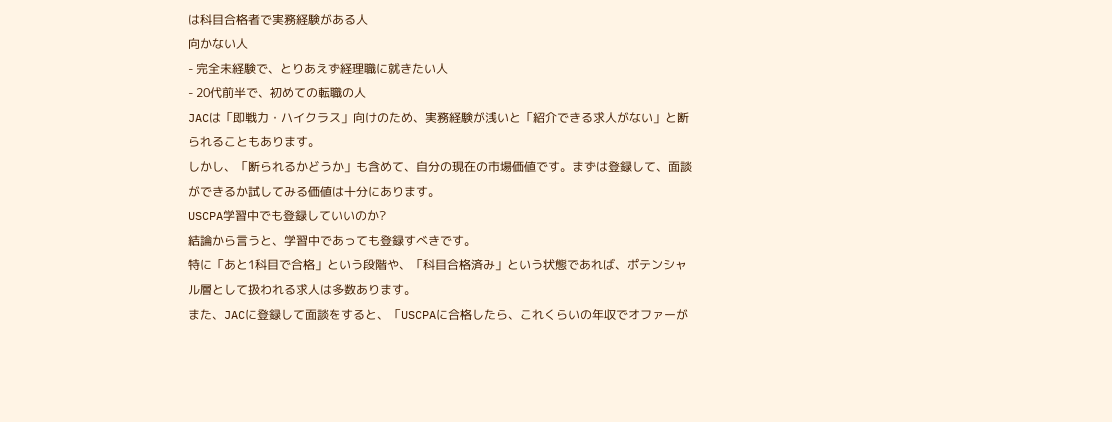は科目合格者で実務経験がある人
向かない人
- 完全未経験で、とりあえず経理職に就きたい人
- 20代前半で、初めての転職の人
JACは「即戦力・ハイクラス」向けのため、実務経験が浅いと「紹介できる求人がない」と断られることもあります。
しかし、「断られるかどうか」も含めて、自分の現在の市場価値です。まずは登録して、面談ができるか試してみる価値は十分にあります。
USCPA学習中でも登録していいのか?
結論から言うと、学習中であっても登録すべきです。
特に「あと1科目で合格」という段階や、「科目合格済み」という状態であれば、ポテンシャル層として扱われる求人は多数あります。
また、JACに登録して面談をすると、「USCPAに合格したら、これくらいの年収でオファーが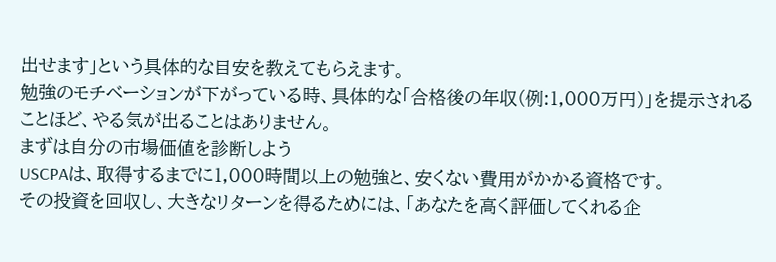出せます」という具体的な目安を教えてもらえます。
勉強のモチベーションが下がっている時、具体的な「合格後の年収(例:1,000万円)」を提示されることほど、やる気が出ることはありません。
まずは自分の市場価値を診断しよう
USCPAは、取得するまでに1,000時間以上の勉強と、安くない費用がかかる資格です。
その投資を回収し、大きなリターンを得るためには、「あなたを高く評価してくれる企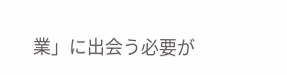業」に出会う必要が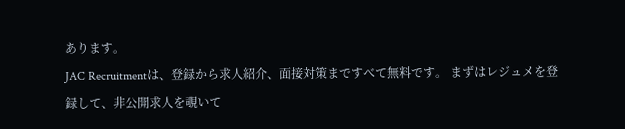あります。
JAC Recruitmentは、登録から求人紹介、面接対策まですべて無料です。 まずはレジュメを登録して、非公開求人を覗いて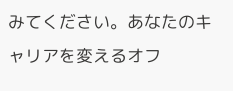みてください。あなたのキャリアを変えるオフ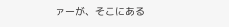ァーが、そこにある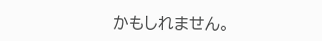かもしれません。